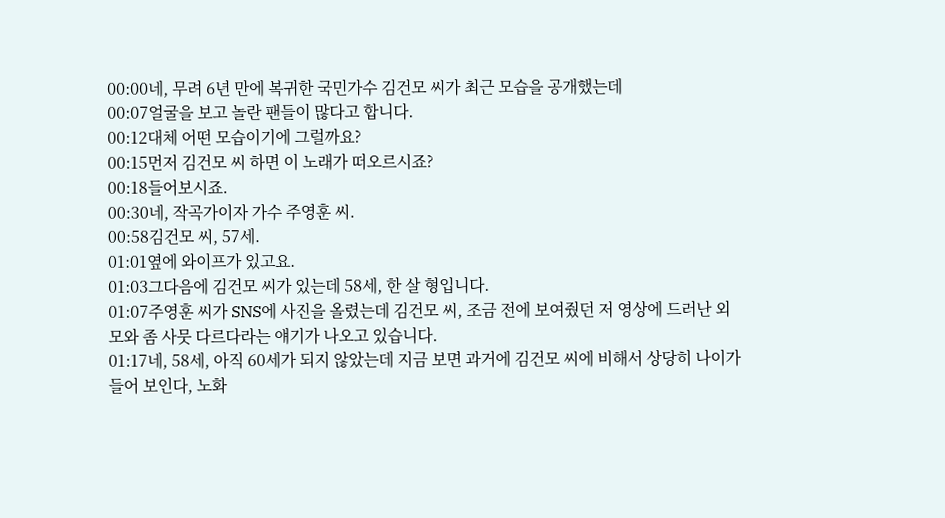00:00네, 무려 6년 만에 복귀한 국민가수 김건모 씨가 최근 모습을 공개했는데
00:07얼굴을 보고 놀란 팬들이 많다고 합니다.
00:12대체 어떤 모습이기에 그럴까요?
00:15먼저 김건모 씨 하면 이 노래가 떠오르시죠?
00:18들어보시죠.
00:30네, 작곡가이자 가수 주영훈 씨.
00:58김건모 씨, 57세.
01:01옆에 와이프가 있고요.
01:03그다음에 김건모 씨가 있는데 58세, 한 살 형입니다.
01:07주영훈 씨가 SNS에 사진을 올렸는데 김건모 씨, 조금 전에 보여줬던 저 영상에 드러난 외모와 좀 사뭇 다르다라는 얘기가 나오고 있습니다.
01:17네, 58세, 아직 60세가 되지 않았는데 지금 보면 과거에 김건모 씨에 비해서 상당히 나이가 들어 보인다, 노화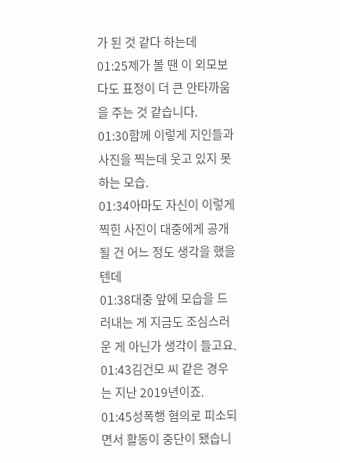가 된 것 같다 하는데
01:25제가 볼 땐 이 외모보다도 표정이 더 큰 안타까움을 주는 것 같습니다.
01:30함께 이렇게 지인들과 사진을 찍는데 웃고 있지 못하는 모습.
01:34아마도 자신이 이렇게 찍힌 사진이 대중에게 공개될 건 어느 정도 생각을 했을 텐데
01:38대중 앞에 모습을 드러내는 게 지금도 조심스러운 게 아닌가 생각이 들고요.
01:43김건모 씨 같은 경우는 지난 2019년이죠.
01:45성폭행 혐의로 피소되면서 활동이 중단이 됐습니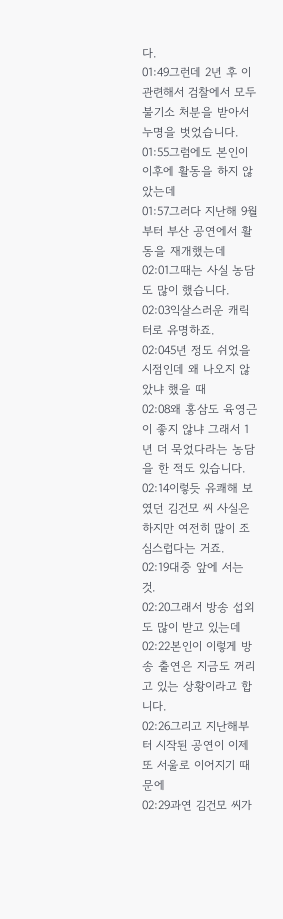다.
01:49그런데 2년 후 이 관련해서 검찰에서 모두 불기소 처분을 받아서 누명을 벗었습니다.
01:55그럼에도 본인이 이후에 활동을 하지 않았는데
01:57그러다 지난해 9월부터 부산 공연에서 활동을 재개했는데
02:01그때는 사실 농담도 많이 했습니다.
02:03익살스러운 캐릭터로 유명하죠.
02:045년 정도 쉬었을 시점인데 왜 나오지 않았냐 했을 때
02:08왜 홍삼도 육영근이 좋지 않냐 그래서 1년 더 묵었다라는 농담을 한 적도 있습니다.
02:14이렇듯 유쾌해 보였던 김건모 씨 사실은 하지만 여전히 많이 조심스럽다는 거죠.
02:19대중 앞에 서는 것.
02:20그래서 방송 섭외도 많이 받고 있는데
02:22본인이 이렇게 방송 출연은 지금도 꺼리고 있는 상황이라고 합니다.
02:26그리고 지난해부터 시작된 공연이 이제 또 서울로 이어지기 때문에
02:29과연 김건모 씨가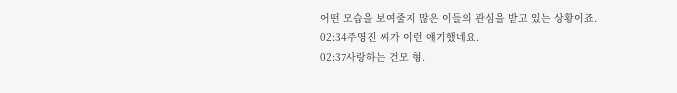어떤 모습을 보여줄지 많은 이들의 관심을 받고 있는 상황이죠.
02:34주영진 씨가 이런 얘기했네요.
02:37사랑하는 건모 형.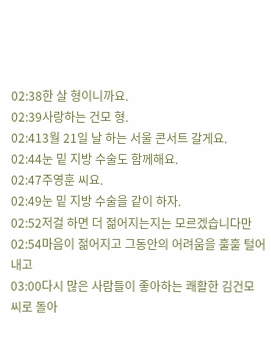02:38한 살 형이니까요.
02:39사랑하는 건모 형.
02:413월 21일 날 하는 서울 콘서트 갈게요.
02:44눈 밑 지방 수술도 함께해요.
02:47주영훈 씨요.
02:49눈 밑 지방 수술을 같이 하자.
02:52저걸 하면 더 젊어지는지는 모르겠습니다만
02:54마음이 젊어지고 그동안의 어려움을 훌훌 털어내고
03:00다시 많은 사람들이 좋아하는 쾌활한 김건모 씨로 돌아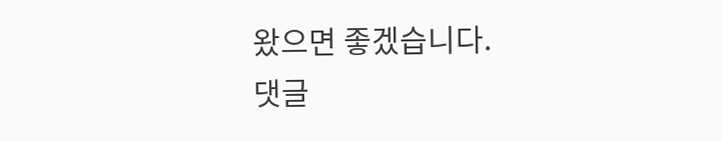왔으면 좋겠습니다.
댓글